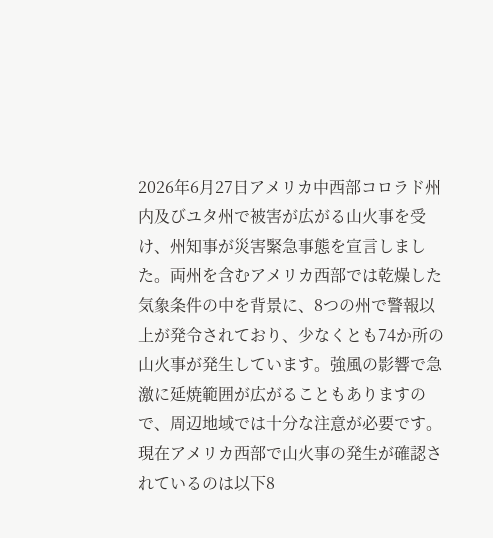2026年6月27日アメリカ中西部コロラド州内及びユタ州で被害が広がる山火事を受け、州知事が災害緊急事態を宣言しました。両州を含むアメリカ西部では乾燥した気象条件の中を背景に、8つの州で警報以上が発令されており、少なくとも74か所の山火事が発生しています。強風の影響で急激に延焼範囲が広がることもありますので、周辺地域では十分な注意が必要です。
現在アメリカ西部で山火事の発生が確認されているのは以下8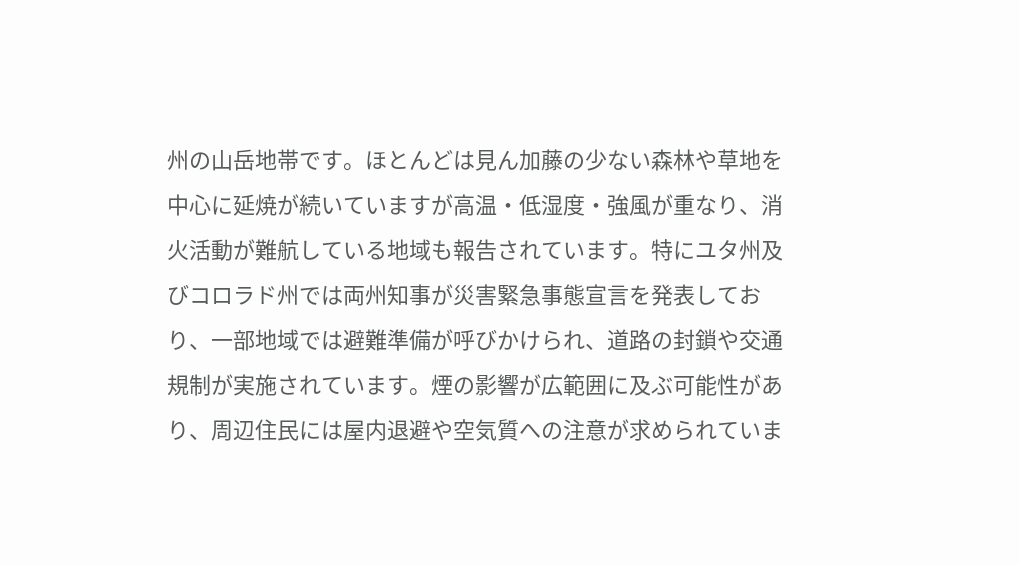州の山岳地帯です。ほとんどは見ん加藤の少ない森林や草地を中心に延焼が続いていますが高温・低湿度・強風が重なり、消火活動が難航している地域も報告されています。特にユタ州及びコロラド州では両州知事が災害緊急事態宣言を発表しており、一部地域では避難準備が呼びかけられ、道路の封鎖や交通規制が実施されています。煙の影響が広範囲に及ぶ可能性があり、周辺住民には屋内退避や空気質への注意が求められていま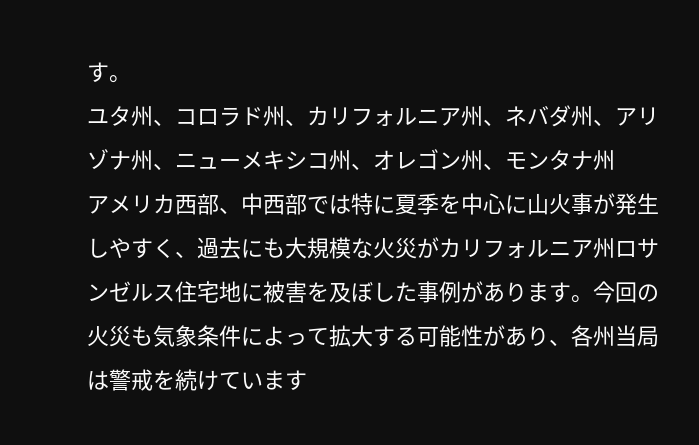す。
ユタ州、コロラド州、カリフォルニア州、ネバダ州、アリゾナ州、ニューメキシコ州、オレゴン州、モンタナ州
アメリカ西部、中西部では特に夏季を中心に山火事が発生しやすく、過去にも大規模な火災がカリフォルニア州ロサンゼルス住宅地に被害を及ぼした事例があります。今回の火災も気象条件によって拡大する可能性があり、各州当局は警戒を続けています